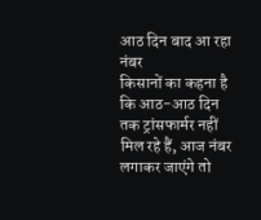आठ दिन बाद आ रहा नंबर
किसानों का कहना है कि आठ-आठ दिन तक ट्रांसफार्मर नहीं मिल रहे हैं, आज नंबर लगाकर जाएंगे तो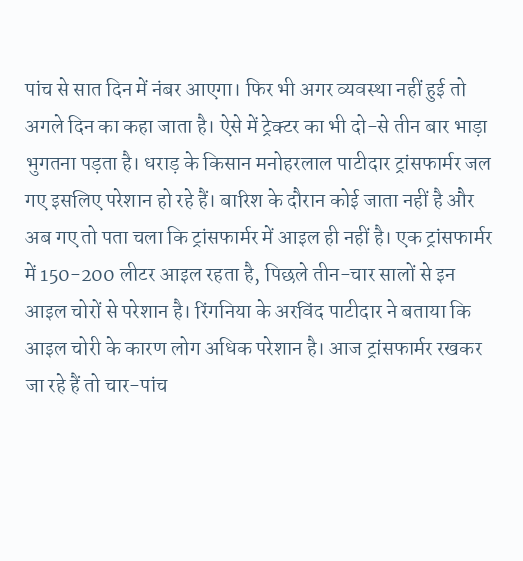पांच से सात दिन में नंबर आएगा। फिर भी अगर व्यवस्था नहीं हुई तो अगले दिन का कहा जाता है। ऐसे में ट्रेक्टर का भी दो-से तीन बार भाड़ा भुगतना पड़ता है। धराड़ के किसान मनोहरलाल पाटीदार ट्रांसफार्मर जल गए इसलिए परेशान हो रहे हैं। बारिश के दौरान कोई जाता नहीं है और अब गए तो पता चला कि ट्रांसफार्मर में आइल ही नहीं है। एक ट्रांसफार्मर में 150-200 लीटर आइल रहता है, पिछले तीन-चार सालों से इन आइल चोरों से परेशान है। रिंगनिया के अरविंद पाटीदार ने बताया कि आइल चोरी के कारण लोग अधिक परेशान है। आज ट्रांसफार्मर रखकर जा रहे हैं तो चार-पांच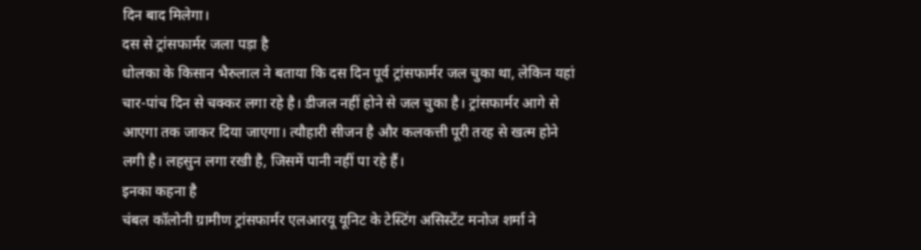दिन बाद मिलेगा।
दस से ट्रांसफार्मर जला पड़ा है
धोलका के किसान भैरुलाल ने बताया कि दस दिन पूर्व ट्रांसफार्मर जल चुका था, लेकिन यहां चार-पांच दिन से चक्कर लगा रहे है। डीजल नहीं होने से जल चुका है। ट्रांसफार्मर आगे से आएगा तक जाकर दिया जाएगा। त्यौहारी सीजन है और कलकत्ती पूरी तरह से खत्म होने लगी है। लहसुन लगा रखी है, जिसमें पानी नहीं पा रहे हैं।
इनका कहना है
चंबल कॉलोनी ग्रामीण ट्रांसफार्मर एलआरयू यूनिट के टेस्टिंग असिस्टेंट मनोज शर्मा ने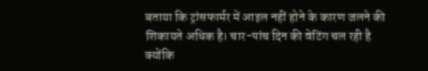बताया कि ट्रांसफार्मर में आइल नहीं होने के कारण जलने की शिकायते अधिक है। चार-पांच दिन की वेटिंग चल रही है क्योंकि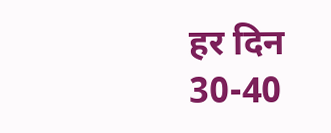हर दिन 30-40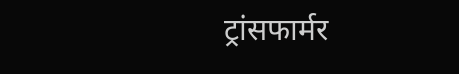ट्रांसफार्मर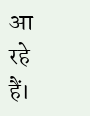आ रहे हैं।